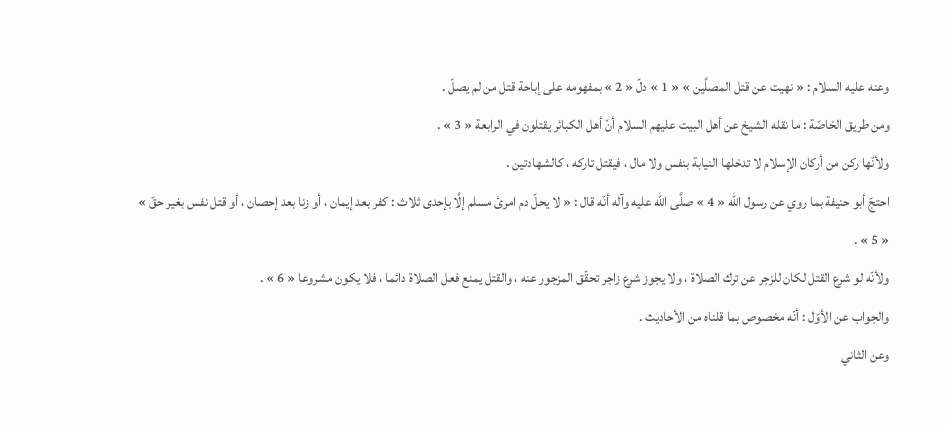وعنه عليه السلام : « نهيت عن قتل المصلَّين » « 1 » دلّ « 2 » بمفهومه على إباحة قتل من لم يصلّ .
ومن طريق الخاصّة : ما نقله الشيخ عن أهل البيت عليهم السلام أنّ أهل الكبائر يقتلون في الرابعة « 3 » .
ولأنّها ركن من أركان الإسلام لا تدخلها النيابة بنفس ولا مال ، فيقتل تاركه ، كالشهادتين .
احتجّ أبو حنيفة بما روي عن رسول الله « 4 » صلَّى الله عليه وآله أنّه قال : « لا يحلّ دم امرئ مسلم إلَّا بإحدى ثلاث : كفر بعد إيمان ، أو زنا بعد إحصان ، أو قتل نفس بغير حقّ » « 5 » .
ولأنّه لو شرع القتل لكان للزجر عن ترك الصلاة ، ولا يجوز شرع زاجر تحقّق المزجور عنه ، والقتل يمنع فعل الصلاة دائما ، فلا يكون مشروعا « 6 » .
والجواب عن الأوّل : أنّه مخصوص بما قلناه من الأحاديث .
وعن الثاني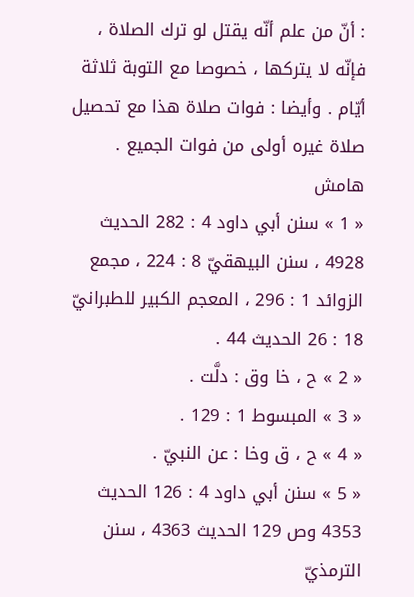: أنّ من علم أنّه يقتل لو ترك الصلاة ، فإنّه لا يتركها ، خصوصا مع التوبة ثلاثة أيّام . وأيضا : فوات صلاة هذا مع تحصيل صلاة غيره أولى من فوات الجميع .
هامش
« 1 » سنن أبي داود 4 : 282 الحديث 4928 ، سنن البيهقيّ 8 : 224 ، مجمع الزوائد 1 : 296 ، المعجم الكبير للطبرانيّ 18 : 26 الحديث 44 .
« 2 » ح ، خا وق : دلَّت .
« 3 » المبسوط 1 : 129 .
« 4 » ح ، ق وخا : عن النبيّ .
« 5 » سنن أبي داود 4 : 126 الحديث 4353 وص 129 الحديث 4363 ، سنن الترمذيّ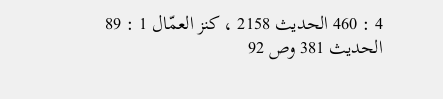4 : 460 الحديث 2158 ، كنز العمّال 1 : 89 الحديث 381 وص 92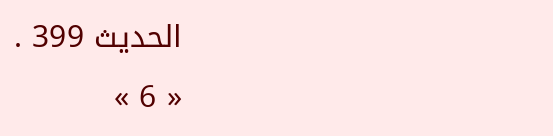الحديث 399 .
« 6 »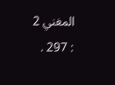المغني 2 : 297 .